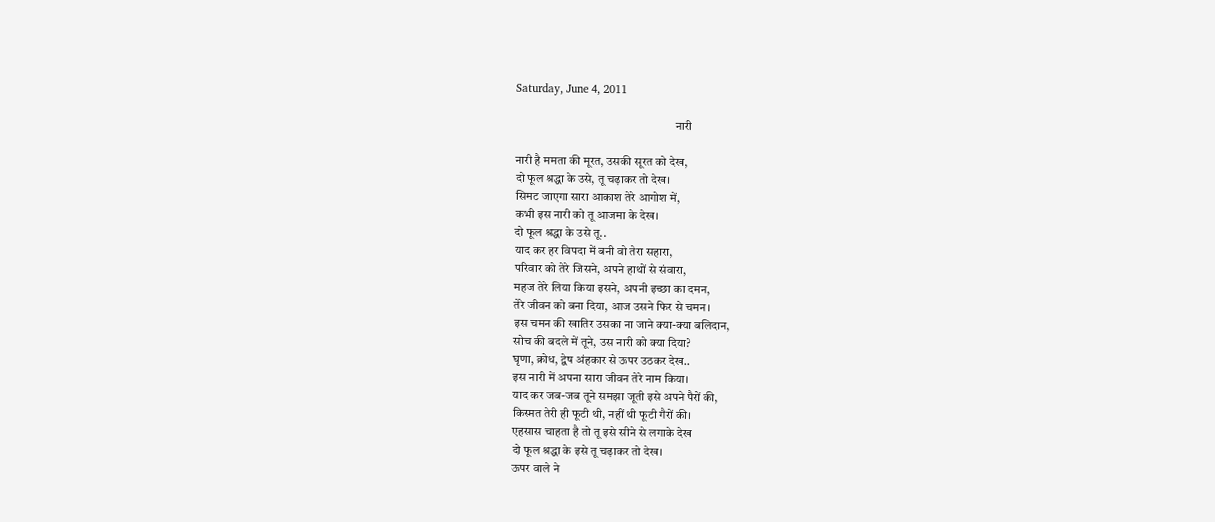Saturday, June 4, 2011

                                                                  नारी

नारी है ममता की मूरत, उसकी सूरत को देख,
दो फूल श्रद्धा के उसे, तू चढ़ाकर तो देख।
सिमट जाएगा सारा आकाश तेरे आगोश में,
कभी इस नारी को तू आजमा के देख।
दो फूल श्रद्धा के उसे तू..
याद कर हर विपदा में बनी वो तेरा सहारा,
परिवार को तेरे जिसने, अपने हाथों से संवारा,
महज तेरे लिया किया इसने, अपनी इच्छा का दमन,
तेरे जीवन को बना दिया, आज उसने फिर से चमन।
इस चमन की खातिर उसका ना जाने क्या-क्या बलिदान,
सोच की बदले में तूने, उस नारी को क्या दिया?
घृणा, क्रोध, द्वेष अंहकार से ऊपर उठकर देख..
इस नारी में अपना सारा जीवन तेरे नाम किया।
याद कर जब-जब तूने समझा जूती इसे अपने पैरों की,
किस्मत तेरी ही फूटी थी, नहीं थी फूटी गैरों की।
एहसास चाहता है तो तू इसे सीने से लगाके देख
दो फूल श्रद्धा के इसे तू चढ़ाकर तो देख।
ऊपर वाले ने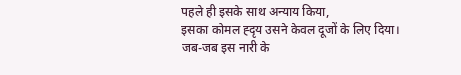पहले ही इसके साथ अन्याय किया,
इसका कोमल ह्दृय उसने केवल दूजों के लिए दिया।
जब-जब इस नारी के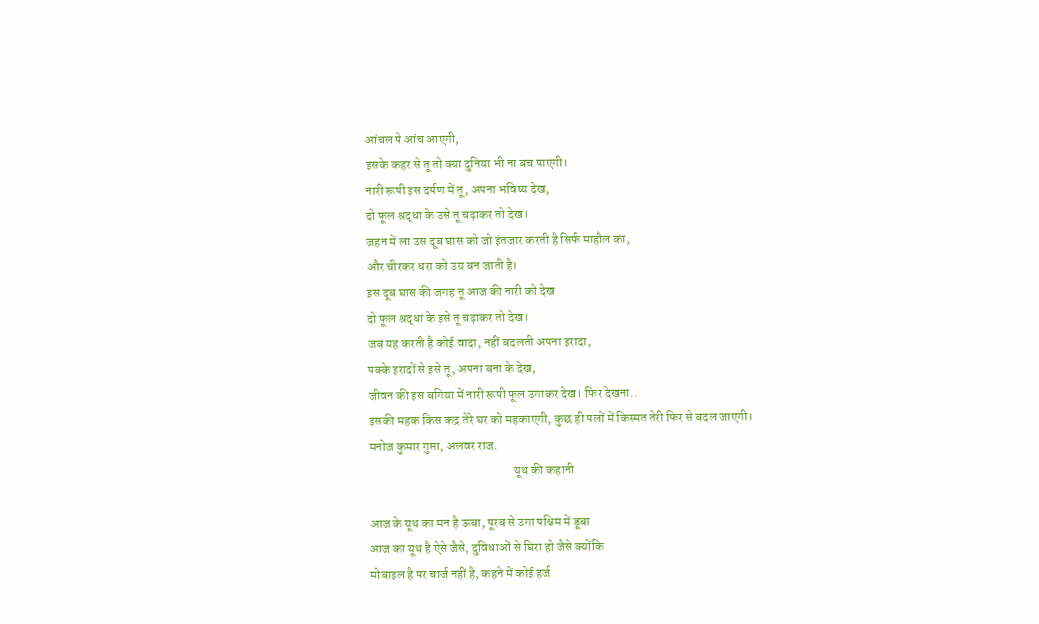आंचल पे आंच आएगी,
इसके कहर से तू तो क्या दुनिया भी ना बच पाएगी।
नारी रूपी इस दर्पण में तू, अपना भविष्य देख,
दो फूल श्रद्धा के उसे तू चढ़ाकर तो देख।
जहन में ला उस दूब घास को जो इंतजार करती है सिर्फ माहौल का,
और चीरकर धरा को उग्र बन जाती है।
इस दूब घास की जगह तू आज की नारी को देख
दो फूल श्रद्धा के इसे तू चढ़ाकर तो देख।
जब यह करती है कोई वादा, नहीं बदलती अपना इरादा,
पक्के इरादों से इसे तू, अपना बना के देख,
जीवन की इस बगिया में नारी रूपी फूल उगाकर देख। फिर देखना..
इसकी महक किस कद्र तेरे घर को महकाएगी, कुछ ही पलों में किस्मत तेरी फिर से बदल जाएगी।
मनोज कुमार गुप्ता, अलवर राज.
                                                         यूथ की कहानी

आज के यूथ का मन है ऊबा, पूरब से उगा पश्चिम में डूबा
आज का यूथ है ऐसे जैसे, दुविधाओं से घिरा हो जैसे क्योंकि
मोबाइल है पर चार्ज नहीं है, कहने में कोई हर्ज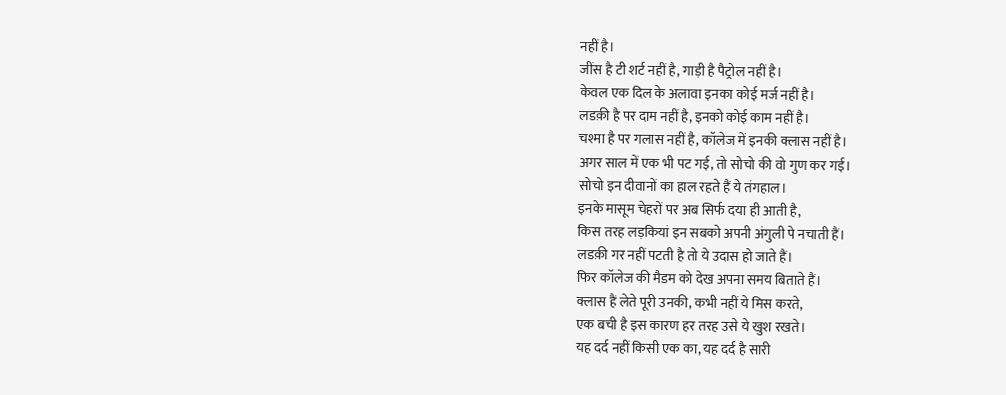नहीं है।
जींस है टी शर्ट नहीं है, गाड़ी है पैट्रोल नहीं है।
केवल एक दिल के अलावा इनका कोई मर्ज नहीं है।
लडक़ी है पर दाम नहीं है, इनको कोई काम नहीं है।
चश्मा है पर गलास नहीं है, कॉलेज में इनकी क्लास नहीं है।
अगर साल में एक भी पट गई, तो सोचो की वो गुण कर गई।
सोचो इन दीवानों का हाल रहते हैं ये तंगहाल।
इनके मासूम चेहरों पर अब सिर्फ दया ही आती है,
किस तरह लड़कियां इन सबको अपनी अंगुली पे नचाती हैं।
लडक़ी गर नहीं पटती है तो ये उदास हो जाते हैं।
फिर कॉलेज की मैडम को देख अपना समय बिताते हैं।
क्लास हैं लेते पूरी उनकी, कभी नहीं ये मिस करते,
एक बची है इस कारण हर तरह उसे ये खुश रखते।
यह दर्द नहीं किसी एक का, यह दर्द है सारी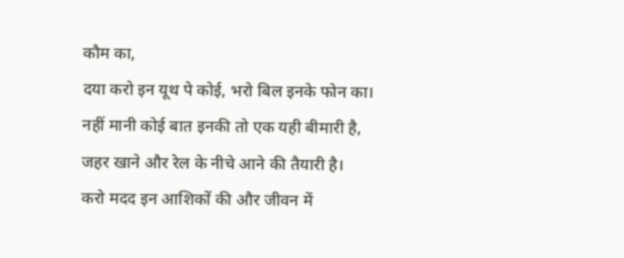कौम का,
दया करो इन यूथ पे कोई, भरो बिल इनके फोन का।
नहीं मानी कोई बात इनकी तो एक यही बीमारी है,
जहर खाने और रेल के नीचे आने की तैयारी है।
करो मदद इन आशिकों की और जीवन में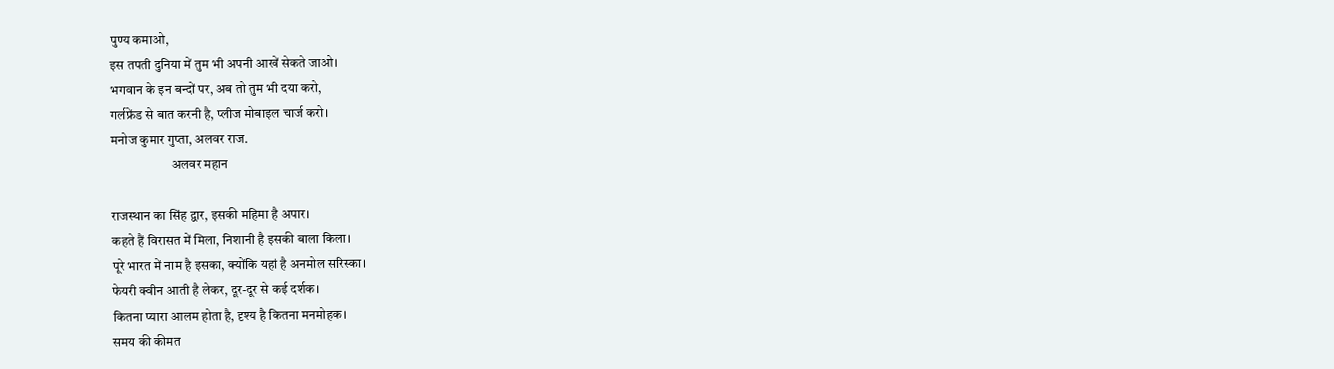पुण्य कमाओ,
इस तपती दुनिया में तुम भी अपनी आखें सेकते जाओ।
भगवान के इन बन्दों पर, अब तो तुम भी दया करो,
गर्लफ्रेंड से बात करनी है, प्लीज मोबाइल चार्ज करो।
मनोज कुमार गुप्ता, अलवर राज.
                       अलवर महान

राजस्थान का सिंह द्वार, इसकी महिमा है अपार।
कहते हैं विरासत में मिला, निशानी है इसकी बाला किला।
पूरे भारत में नाम है इसका, क्योंकि यहां है अनमोल सरिस्का।
फेयरी क्वीन आती है लेकर, दूर-दूर से कई दर्शक।
कितना प्यारा आलम होता है, दृश्य है कितना मनमोहक।
समय की कीमत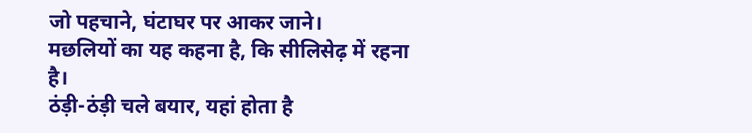जो पहचाने, घंटाघर पर आकर जाने।
मछलियों का यह कहना है, कि सीलिसेढ़ में रहना है।
ठंड़ी-ठंड़ी चले बयार, यहां होता है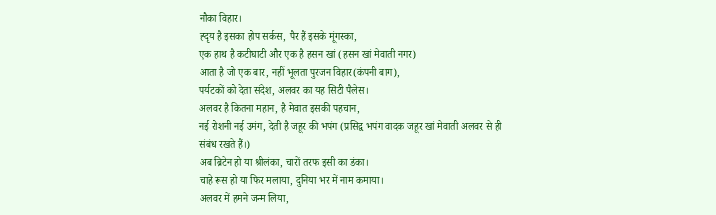नौका विहार।
ह्दृय है इसका होप सर्कस, पैर हैं इसके मूंगस्का,
एक हाथ है कटीघाटी और एक है हसन खां (हसन खां मेवाती नगर)
आता है जो एक बार, नहीं भूलता पुरजन विहार(कंपनी बाग),
पर्यटकों को देता संदेश, अलवर का यह सिटी पैलेस।
अलवर है कितना महान, है मेवात इसकी पहचान,
नई रोशनी नई उमंग, देती है जहूर की भपंग (प्रसिद्व भपंग वादक जहूर खां मेवाती अलवर से ही संबंध रखते हैं।)
अब ब्रिटेन हो या श्रीलंका, चारों तरफ इसी का डंका।
चाहे रूस हो या फिर मलाया, दुनिया भर में नाम कमाया।
अलवर में हमने जन्म लिया,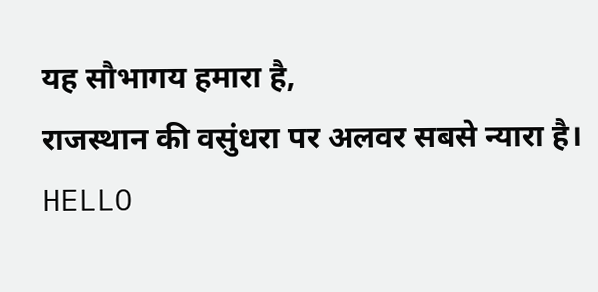यह सौभागय हमारा है,
राजस्थान की वसुंधरा पर अलवर सबसे न्यारा है।
HELLO